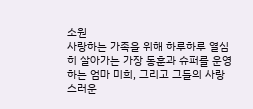소원
사랑하는 가족을 위해 하루하루 열심히 살아가는 가장 동훈과 슈퍼를 운영하는 엄마 미희, 그리고 그들의 사랑스러운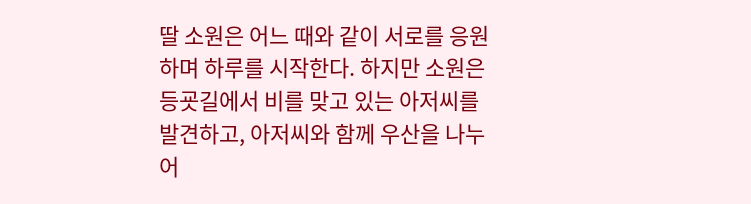딸 소원은 어느 때와 같이 서로를 응원하며 하루를 시작한다. 하지만 소원은 등굣길에서 비를 맞고 있는 아저씨를 발견하고, 아저씨와 함께 우산을 나누어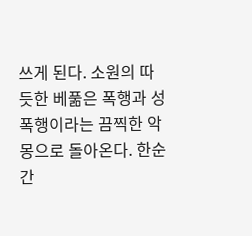쓰게 된다. 소원의 따듯한 베풂은 폭행과 성폭행이라는 끔찍한 악몽으로 돌아온다. 한순간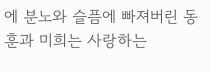에 분노와 슬픔에 빠져버린 동훈과 미희는 사랑하는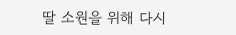딸 소원을 위해 다시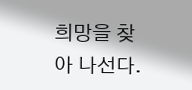희망을 찾아 나선다.